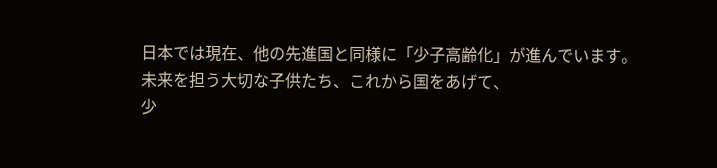日本では現在、他の先進国と同様に「少子高齢化」が進んでいます。
未来を担う大切な子供たち、これから国をあげて、
少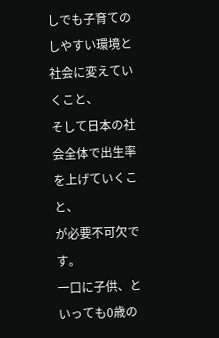しでも子育てのしやすい環境と社会に変えていくこと、
そして日本の社会全体で出生率を上げていくこと、
が必要不可欠です。
一口に子供、といっても0歳の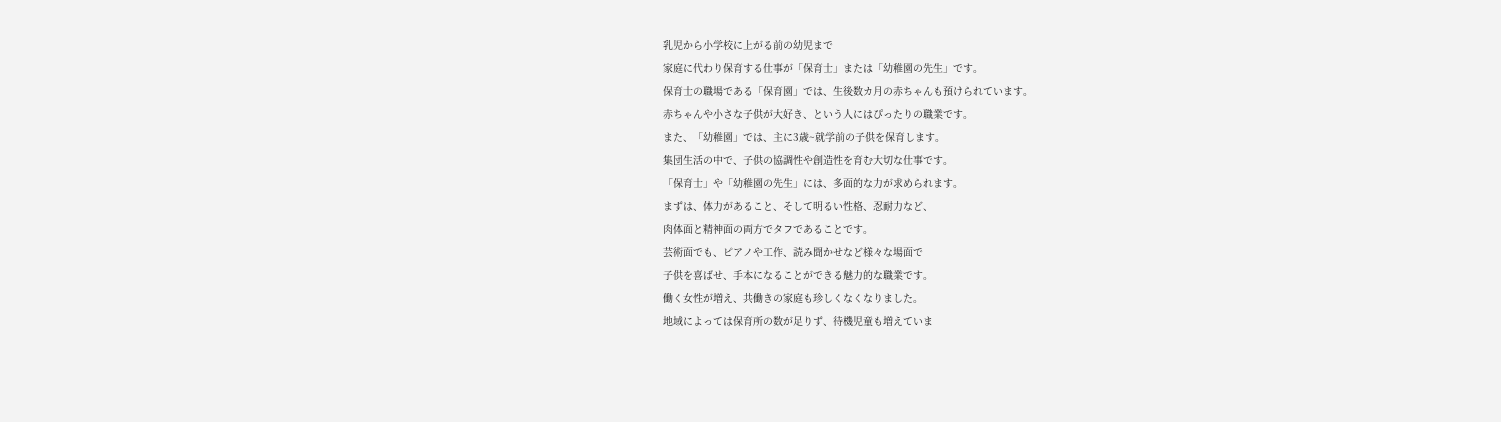乳児から小学校に上がる前の幼児まで
家庭に代わり保育する仕事が「保育士」または「幼稚園の先生」です。
保育士の職場である「保育園」では、生後数カ月の赤ちゃんも預けられています。
赤ちゃんや小さな子供が大好き、という人にはぴったりの職業です。
また、「幼稚園」では、主に3歳~就学前の子供を保育します。
集団生活の中で、子供の協調性や創造性を育む大切な仕事です。
「保育士」や「幼稚園の先生」には、多面的な力が求められます。
まずは、体力があること、そして明るい性格、忍耐力など、
肉体面と精神面の両方でタフであることです。
芸術面でも、ピアノや工作、読み聞かせなど様々な場面で
子供を喜ばせ、手本になることができる魅力的な職業です。
働く女性が増え、共働きの家庭も珍しくなくなりました。
地域によっては保育所の数が足りず、待機児童も増えていま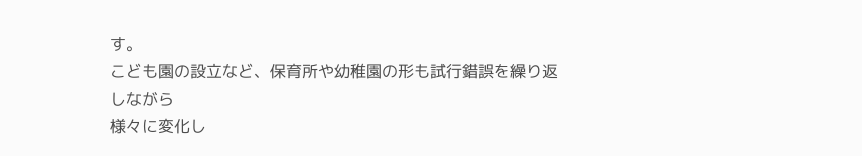す。
こども園の設立など、保育所や幼稚園の形も試行錯誤を繰り返しながら
様々に変化し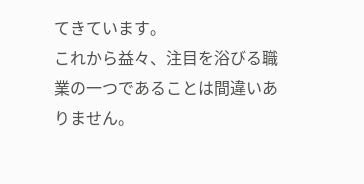てきています。
これから益々、注目を浴びる職業の一つであることは間違いありません。